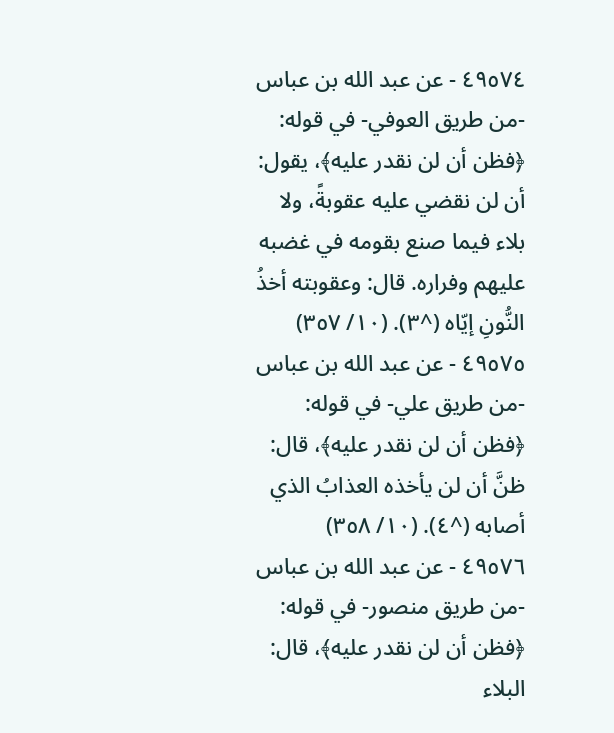٤٩٥٧٤ - عن عبد الله بن عباس -من طريق العوفي- في قوله: ﴿فظن أن لن نقدر عليه﴾، يقول: أن لن نقضي عليه عقوبةً، ولا بلاء فيما صنع بقومه في غضبه عليهم وفراره. قال: وعقوبته أخذُ النُّونِ إيّاه (^٣). (١٠/ ٣٥٧)
٤٩٥٧٥ - عن عبد الله بن عباس -من طريق علي- في قوله: ﴿فظن أن لن نقدر عليه﴾، قال: ظنَّ أن لن يأخذه العذابُ الذي أصابه (^٤). (١٠/ ٣٥٨)
٤٩٥٧٦ - عن عبد الله بن عباس -من طريق منصور- في قوله: ﴿فظن أن لن نقدر عليه﴾، قال: البلاء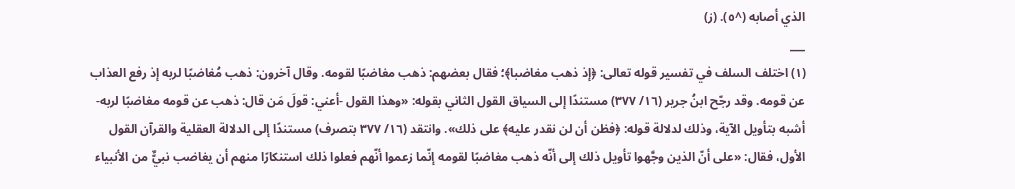الذي أصابه (^٥). (ز)
___
(١) اختلف السلف في تفسير قوله تعالى: ﴿إذ ذهب مغاضبا﴾؛ فقال بعضهم: ذهب مغاضبًا لقومه. وقال آخرون: ذهب مُغاضبًا لربه إذ رفع العذاب عن قومه. وقد رجّح ابنُ جرير (١٦/ ٣٧٧) مستندًا إلى السياق القول الثاني بقوله: «وهذا القول -أعني: قولَ مَن قال: ذهب عن قومه مغاضبًا لربه- أشبه بتأويل الآية، وذلك لدلالة قوله: ﴿فظن أن لن نقدر عليه﴾ على ذلك». وانتقد (١٦/ ٣٧٧ بتصرف) مستندًا إلى الدلالة العقلية والقرآن القول الأول، فقال: «على أنّ الذين وجَّهوا تأويل ذلك إلى أنّه ذهب مغاضبًا لقومه إنّما زعموا أنّهم فعلوا ذلك استنكارًا منهم أن يغاضب نبيٌّ من الأنبياء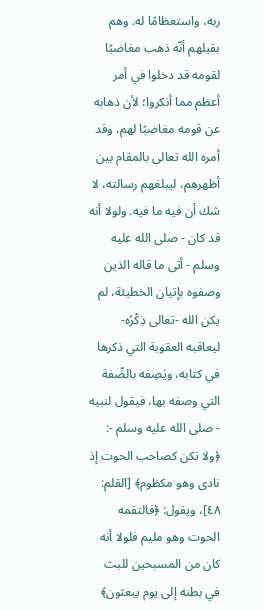ربه، واستعظامًا له. وهم بقيلهم أنّه ذهب مغاضبًا لقومه قد دخلوا في أمر أعظم مما أنكروا؛ لأن ذهابه عن قومه مغاضبًا لهم، وقد أمره الله تعالى بالمقام بين أظهرهم، ليبلغهم رسالته، لا شك أن فيه ما فيه. ولولا أنه قد كان - صلى الله عليه وسلم - أتى ما قاله الذين وصفوه بإتيان الخطيئة، لم يكن الله -تعالى ذِكْرُه- ليعاقبه العقوبة التي ذكرها في كتابه، ويَصِفه بالصِّفة التي وصفه بها، فيقول لنبيه - صلى الله عليه وسلم -: ﴿ولا تكن كصاحب الحوت إذ نادى وهو مكظوم﴾ [القلم: ٤٨]، ويقول: ﴿فالتقمه الحوت وهو مليم فلولا أنه كان من المسبحين للبث في بطنه إلى يوم يبعثون﴾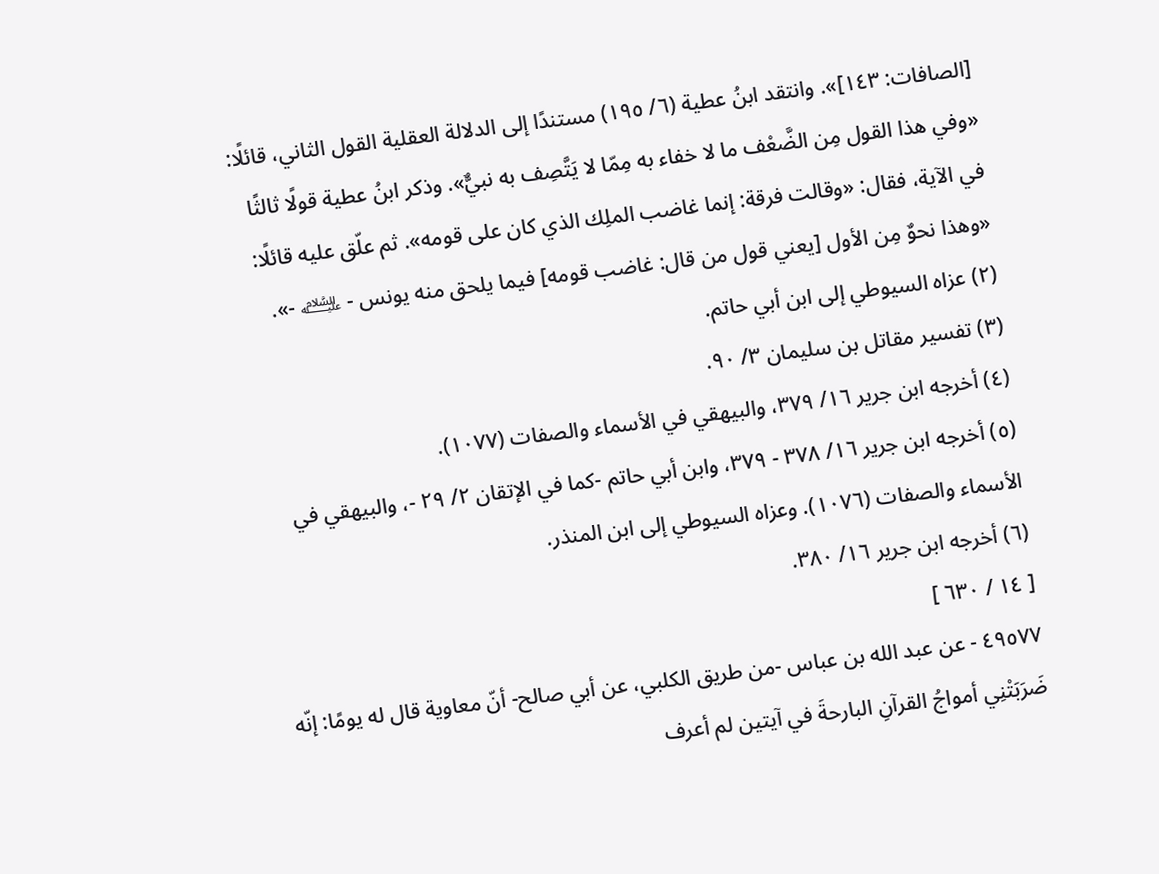[الصافات: ١٤٣]». وانتقد ابنُ عطية (٦/ ١٩٥) مستندًا إلى الدلالة العقلية القول الثاني، قائلًا: «وفي هذا القول مِن الضَّعْف ما لا خفاء به مِمّا لا يَتَّصِف به نبيٌّ». وذكر ابنُ عطية قولًا ثالثًا في الآية، فقال: «وقالت فرقة: إنما غاضب الملِك الذي كان على قومه». ثم علّق عليه قائلًا: «وهذا نحوٌ مِن الأول [يعني قول من قال: غاضب قومه] فيما يلحق منه يونس - ﵇ -».
(٢) عزاه السيوطي إلى ابن أبي حاتم.
(٣) تفسير مقاتل بن سليمان ٣/ ٩٠.
(٤) أخرجه ابن جرير ١٦/ ٣٧٩، والبيهقي في الأسماء والصفات (١٠٧٧).
(٥) أخرجه ابن جرير ١٦/ ٣٧٨ - ٣٧٩، وابن أبي حاتم -كما في الإتقان ٢/ ٢٩ -، والبيهقي في الأسماء والصفات (١٠٧٦). وعزاه السيوطي إلى ابن المنذر.
(٦) أخرجه ابن جرير ١٦/ ٣٨٠.
[ ١٤ / ٦٣٠ ]
٤٩٥٧٧ - عن عبد الله بن عباس -من طريق الكلبي، عن أبي صالح- أنّ معاوية قال له يومًا: إنّه ضَرَبَتْنِي أمواجُ القرآنِ البارحةَ في آيتين لم أعرف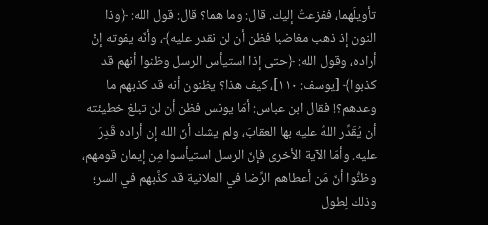تأويلَهما، ففزعتُ إليك. قال: وما هما؟ قال: قول الله: ﴿وذا النون إذ ذهب مغاضبا فظن أن لن نقدر عليه﴾، وأنّه يفوته إنْ أراده، وقول الله: ﴿حتى إذا استيأس الرسل وظنوا أنهم قد كذبوا﴾ [يوسف: ١١٠]، كيف هذا؟ يظنون أنه قد كذبهم ما وعدهم؟! فقال ابن عباس: أمّا يونس فظن أن لن تبلغ خطيئته أن يُقَدِّر اللهُ عليه بها العقابَ، ولم يشك أنّ الله إن أراده قَدِرَ عليه. وأمّا الآية الأخرى فإنّ الرسل استيأسوا مِن إيمان قومهم، وظنُّوا أنّ مَن أعطاهم الرِّضا في العلانية قد كذَّبهم في السر؛ وذلك لِطول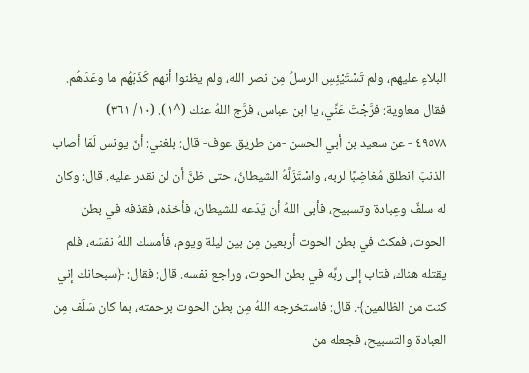البلاءِ عليهم، ولم تَسْتَيْئِسِ الرسلُ مِن نصر الله، ولم يظنوا أنهم كَذَبَهُم ما وعَدَهُم. فقال معاوية: فرَّجْتَ عَنِّي، يا ابن عباس، فرَّج اللهُ عنك (^١). (١٠/ ٣٦١)
٤٩٥٧٨ - عن سعيد بن أبي الحسن -من طريق عوف- قال: بلغني: أنّ يونس لَمّا أصاب الذنبَ انطلق مُغاضِبًا لربه، واسْتَزَلَّهُ الشيطانُ، حتى ظنَّ أن لن نقدر عليه. قال: وكان له سلفٌ وعِبادة وتسبيح، فأبى اللهُ أن يَدَعه للشيطان، فأخذه، فقذفه في بطن الحوت، فمكث في بطن الحوت أربعين مِن بين ليلة ويوم، فأمسك اللهُ نفسَه، فلم يقتله هناك، فتاب إلى ربِّه في بطن الحوت، وراجع نفسه. قال: فقال: ﴿سبحانك إني كنت من الظالمين﴾. قال: فاستخرجه اللهُ مِن بطن الحوت برحمته، بما كان سَلَف مِن العبادة والتسبيح، فجعله من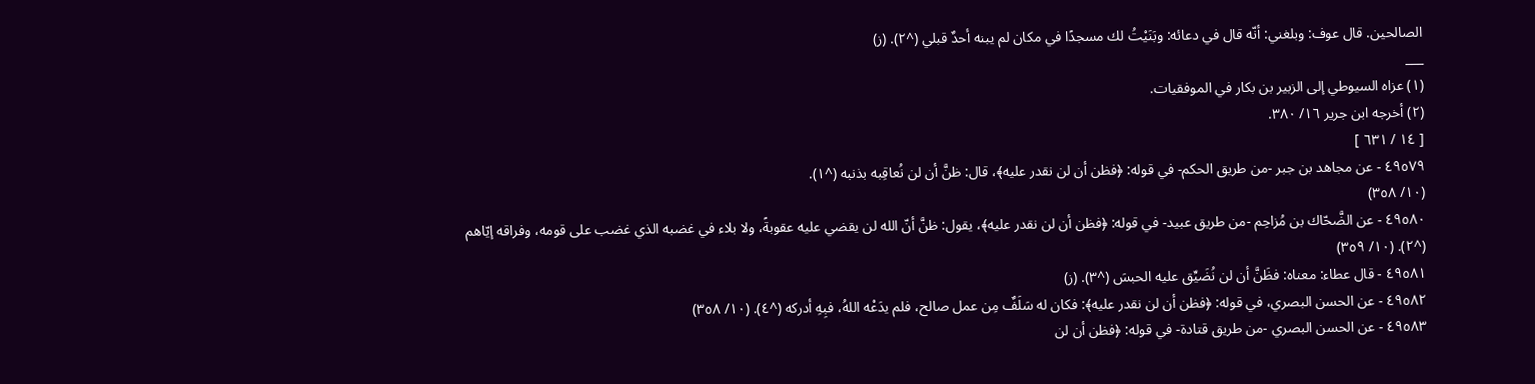الصالحين. قال عوف: وبلغني: أنّه قال في دعائه: وبَنَيْتُ لك مسجدًا في مكان لم يبنه أحدٌ قبلي (^٢). (ز)
___
(١) عزاه السيوطي إلى الزبير بن بكار في الموفقيات.
(٢) أخرجه ابن جرير ١٦/ ٣٨٠.
[ ١٤ / ٦٣١ ]
٤٩٥٧٩ - عن مجاهد بن جبر -من طريق الحكم- في قوله: ﴿فظن أن لن نقدر عليه﴾، قال: ظنَّ أن لن نُعاقِبه بذنبه (^١).
(١٠/ ٣٥٨)
٤٩٥٨٠ - عن الضَّحّاك بن مُزاحِم -من طريق عبيد- في قوله: ﴿فظن أن لن نقدر عليه﴾، يقول: ظنَّ أنّ الله لن يقضي عليه عقوبةً، ولا بلاء في غضبه الذي غضب على قومه، وفراقه إيّاهم (^٢). (١٠/ ٣٥٩)
٤٩٥٨١ - قال عطاء: معناه: فظَنَّ أن لن نُضَيِّق عليه الحبسَ (^٣). (ز)
٤٩٥٨٢ - عن الحسن البصري، في قوله: ﴿فظن أن لن نقدر عليه﴾: فكان له سَلَفٌ مِن عمل صالح، فلم يدَعْه اللهُ، فبِهِ أدركه (^٤). (١٠/ ٣٥٨)
٤٩٥٨٣ - عن الحسن البصري -من طريق قتادة- في قوله: ﴿فظن أن لن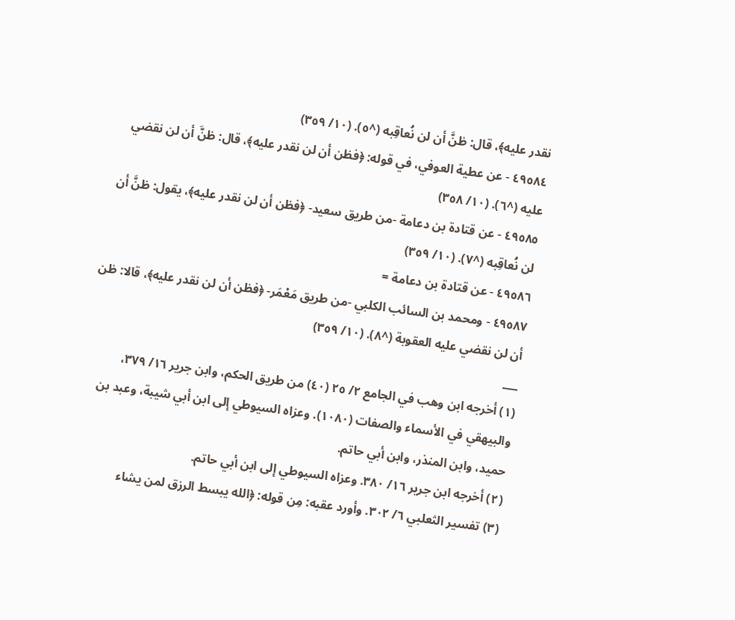نقدر عليه﴾، قال: ظنَّ أن لن نُعاقِبه (^٥). (١٠/ ٣٥٩)
٤٩٥٨٤ - عن عطية العوفي، في قوله: ﴿فظن أن لن نقدر عليه﴾، قال: ظنَّ أن لن نقضي عليه (^٦). (١٠/ ٣٥٨)
٤٩٥٨٥ - عن قتادة بن دعامة -من طريق سعيد- ﴿فظن أن لن نقدر عليه﴾، يقول: ظنَّ أن لن نُعاقِبه (^٧). (١٠/ ٣٥٩)
٤٩٥٨٦ - عن قتادة بن دعامة =
٤٩٥٨٧ - ومحمد بن السائب الكلبي -من طريق مَعْمَر- ﴿فظن أن لن نقدر عليه﴾، قالا: ظن أن لن نقضي عليه العقوبة (^٨). (١٠/ ٣٥٩)
___
(١) أخرجه ابن وهب في الجامع ٢/ ٢٥ (٤٠) من طريق الحكم، وابن جرير ١٦/ ٣٧٩، والبيهقي في الأسماء والصفات (١٠٨٠). وعزاه السيوطي إلى ابن أبي شيبة، وعبد بن حميد، وابن المنذر، وابن أبي حاتم.
(٢) أخرجه ابن جرير ١٦/ ٣٨٠. وعزاه السيوطي إلى ابن أبي حاتم.
(٣) تفسير الثعلبي ٦/ ٣٠٢. وأورد عقبه: مِن قوله: ﴿الله يبسط الرزق لمن يشاء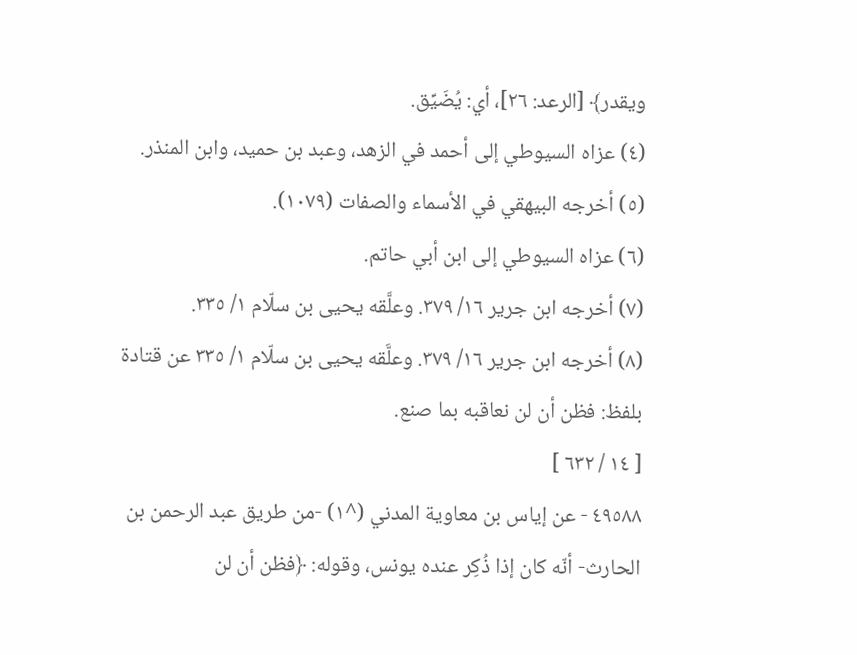ويقدر﴾ [الرعد: ٢٦]، أي: يُضَيِّق.
(٤) عزاه السيوطي إلى أحمد في الزهد، وعبد بن حميد، وابن المنذر.
(٥) أخرجه البيهقي في الأسماء والصفات (١٠٧٩).
(٦) عزاه السيوطي إلى ابن أبي حاتم.
(٧) أخرجه ابن جرير ١٦/ ٣٧٩. وعلَّقه يحيى بن سلّام ١/ ٣٣٥.
(٨) أخرجه ابن جرير ١٦/ ٣٧٩. وعلَّقه يحيى بن سلّام ١/ ٣٣٥ عن قتادة بلفظ: فظن أن لن نعاقبه بما صنع.
[ ١٤ / ٦٣٢ ]
٤٩٥٨٨ - عن إياس بن معاوية المدني (^١) -من طريق عبد الرحمن بن الحارث- أنّه كان إذا ذُكِر عنده يونس، وقوله: ﴿فظن أن لن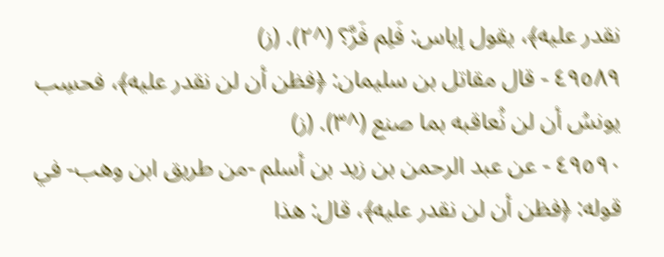نقدر عليه﴾، يقول إياس: فَلِم فَرَّ؟ (^٢). (ز)
٤٩٥٨٩ - قال مقاتل بن سليمان: ﴿فظن أن لن نقدر عليه﴾، فحسِب يونسُ أن لن نُعاقبه بما صنع (^٣). (ز)
٤٩٥٩٠ - عن عبد الرحمن بن زيد بن أسلم -من طريق ابن وهب- في قوله: ﴿فظن أن لن نقدر عليه﴾، قال: هذا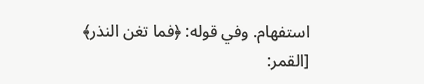استفهام. وفي قوله: ﴿فما تغن النذر﴾ [القمر: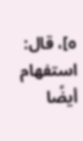٥]، قال: استفهام أيضًا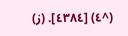(^٤) [٤٣٨٤]. (ز)